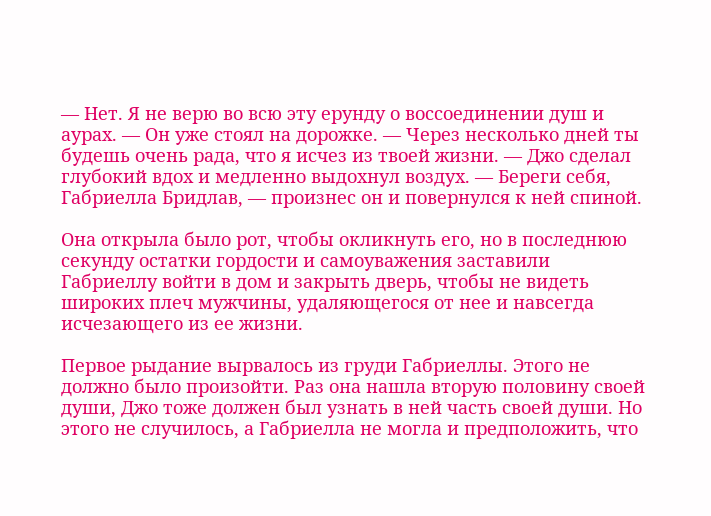— Нет. Я не верю во всю эту ерунду о воссоединении душ и аурах. — Он уже стоял на дорожке. — Через несколько дней ты будешь очень рада, что я исчез из твоей жизни. — Джо сделал глубокий вдох и медленно выдохнул воздух. — Береги себя, Габриелла Бридлав, — произнес он и повернулся к ней спиной.

Она открыла было рот, чтобы окликнуть его, но в последнюю секунду остатки гордости и самоуважения заставили Габриеллу войти в дом и закрыть дверь, чтобы не видеть широких плеч мужчины, удаляющегося от нее и навсегда исчезающего из ее жизни.

Первое рыдание вырвалось из груди Габриеллы. Этого не должно было произойти. Раз она нашла вторую половину своей души, Джо тоже должен был узнать в ней часть своей души. Но этого не случилось, а Габриелла не могла и предположить, что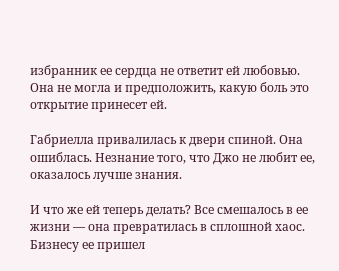избранник ее сердца не ответит ей любовью. Она не могла и предположить, какую боль это открытие принесет ей.

Габриелла привалилась к двери спиной. Она ошиблась. Незнание того, что Джо не любит ее, оказалось лучше знания.

И что же ей теперь делать? Все смешалось в ее жизни — она превратилась в сплошной хаос. Бизнесу ее пришел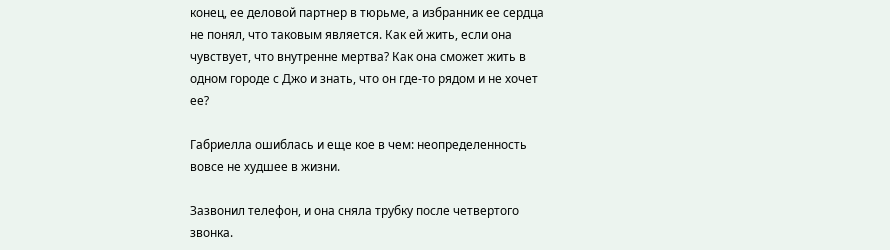конец, ее деловой партнер в тюрьме, а избранник ее сердца не понял, что таковым является. Как ей жить, если она чувствует, что внутренне мертва? Как она сможет жить в одном городе с Джо и знать, что он где-то рядом и не хочет ее?

Габриелла ошиблась и еще кое в чем: неопределенность вовсе не худшее в жизни.

Зазвонил телефон, и она сняла трубку после четвертого звонка.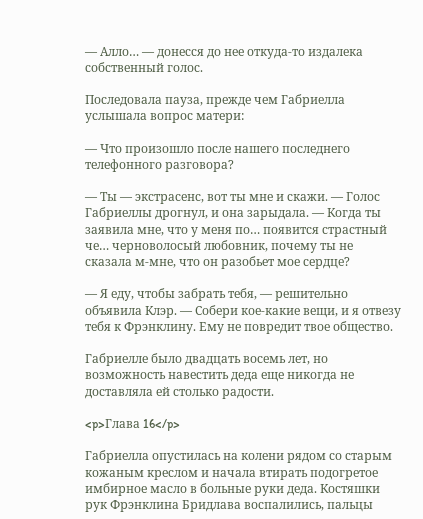— Алло… — донесся до нее откуда-то издалека собственный голос.

Последовала пауза, прежде чем Габриелла услышала вопрос матери:

— Что произошло после нашего последнего телефонного разговора?

— Ты — экстрасенс, вот ты мне и скажи. — Голос Габриеллы дрогнул, и она зарыдала. — Когда ты заявила мне, что у меня по… появится страстный че… черноволосый любовник, почему ты не сказала м-мне, что он разобьет мое сердце?

— Я еду, чтобы забрать тебя, — решительно объявила Клэр. — Собери кое-какие вещи, и я отвезу тебя к Фрэнклину. Ему не повредит твое общество.

Габриелле было двадцать восемь лет, но возможность навестить деда еще никогда не доставляла ей столько радости.

<p>Глава 16</p>

Габриелла опустилась на колени рядом со старым кожаным креслом и начала втирать подогретое имбирное масло в больные руки деда. Костяшки рук Фрэнклина Бридлава воспалились, пальцы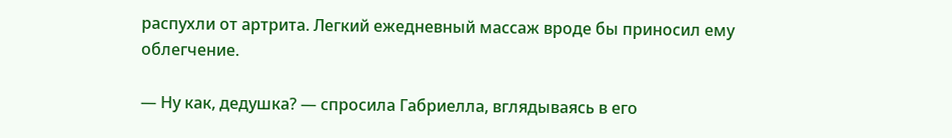распухли от артрита. Легкий ежедневный массаж вроде бы приносил ему облегчение.

— Ну как, дедушка? — спросила Габриелла, вглядываясь в его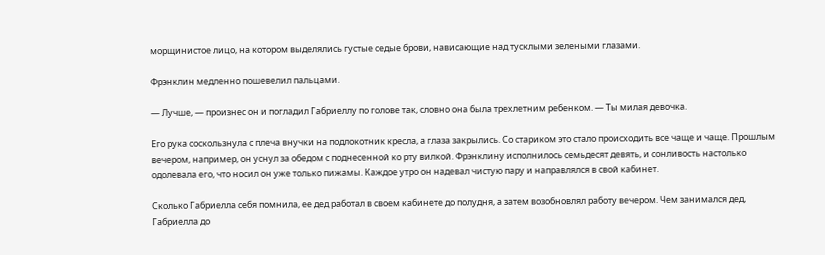морщинистое лицо, на котором выделялись густые седые брови, нависающие над тусклыми зелеными глазами.

Фрэнклин медленно пошевелил пальцами.

— Лучше, — произнес он и погладил Габриеллу по голове так, словно она была трехлетним ребенком. — Ты милая девочка.

Его рука соскользнула с плеча внучки на подлокотник кресла, а глаза закрылись. Со стариком это стало происходить все чаще и чаще. Прошлым вечером, например, он уснул за обедом с поднесенной ко рту вилкой. Фрэнклину исполнилось семьдесят девять, и сонливость настолько одолевала его, что носил он уже только пижамы. Каждое утро он надевал чистую пару и направлялся в свой кабинет.

Сколько Габриелла себя помнила, ее дед работал в своем кабинете до полудня, а затем возобновлял работу вечером. Чем занимался дед, Габриелла до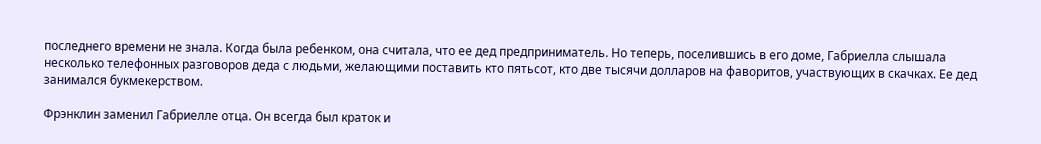последнего времени не знала. Когда была ребенком, она считала, что ее дед предприниматель. Но теперь, поселившись в его доме, Габриелла слышала несколько телефонных разговоров деда с людьми, желающими поставить кто пятьсот, кто две тысячи долларов на фаворитов, участвующих в скачках. Ее дед занимался букмекерством.

Фрэнклин заменил Габриелле отца. Он всегда был краток и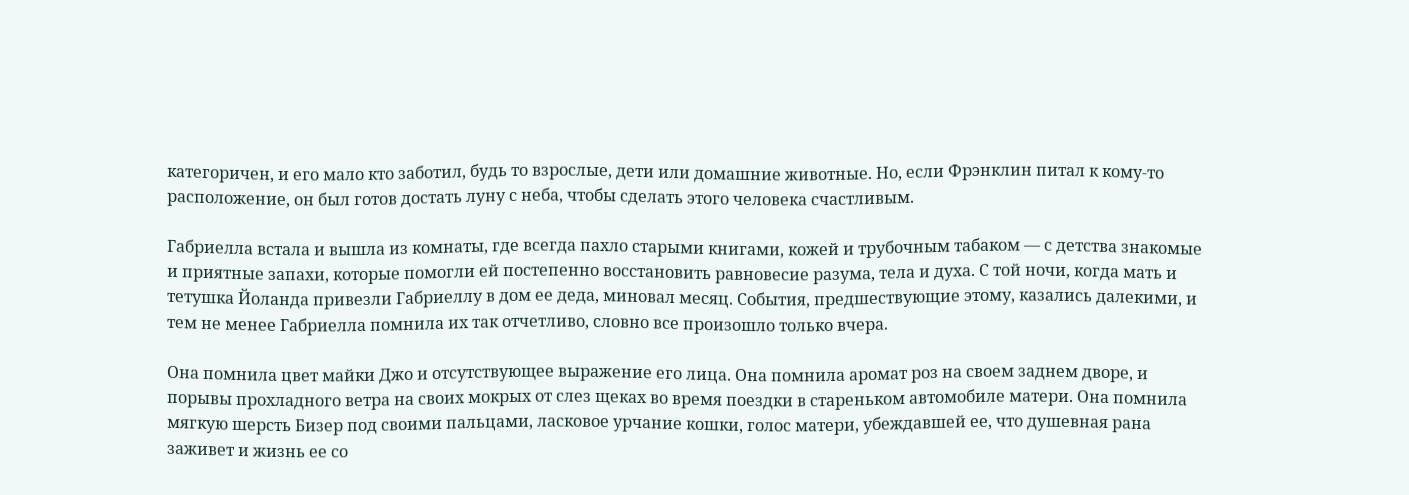категоричен, и его мало кто заботил, будь то взрослые, дети или домашние животные. Но, если Фрэнклин питал к кому-то расположение, он был готов достать луну с неба, чтобы сделать этого человека счастливым.

Габриелла встала и вышла из комнаты, где всегда пахло старыми книгами, кожей и трубочным табаком — с детства знакомые и приятные запахи, которые помогли ей постепенно восстановить равновесие разума, тела и духа. С той ночи, когда мать и тетушка Йоланда привезли Габриеллу в дом ее деда, миновал месяц. События, предшествующие этому, казались далекими, и тем не менее Габриелла помнила их так отчетливо, словно все произошло только вчера.

Она помнила цвет майки Джо и отсутствующее выражение его лица. Она помнила аромат роз на своем заднем дворе, и порывы прохладного ветра на своих мокрых от слез щеках во время поездки в стареньком автомобиле матери. Она помнила мягкую шерсть Бизер под своими пальцами, ласковое урчание кошки, голос матери, убеждавшей ее, что душевная рана заживет и жизнь ее со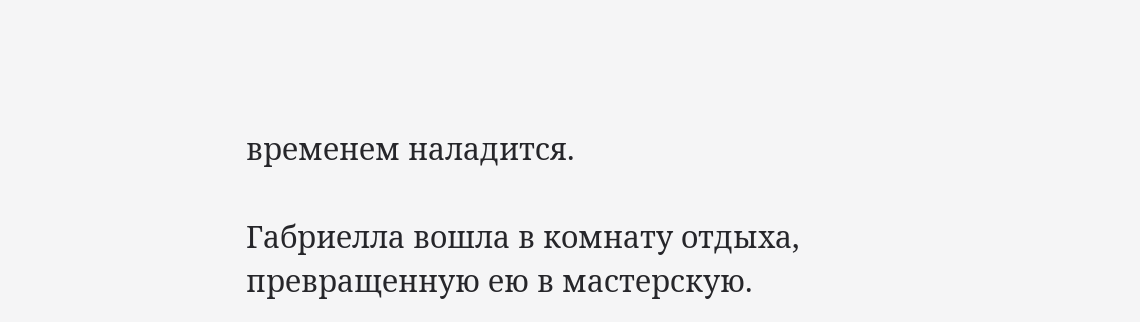временем наладится.

Габриелла вошла в комнату отдыха, превращенную ею в мастерскую.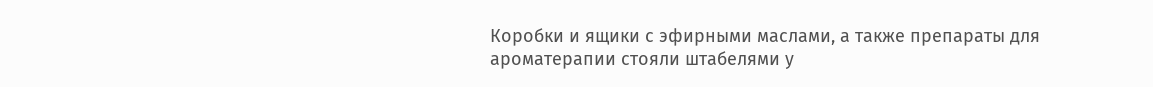Коробки и ящики с эфирными маслами, а также препараты для ароматерапии стояли штабелями у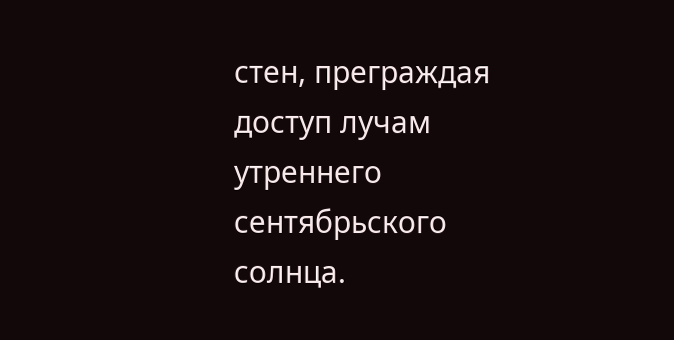стен, преграждая доступ лучам утреннего сентябрьского солнца.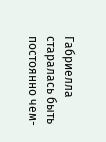Габриелла старалась быть постоянно чем-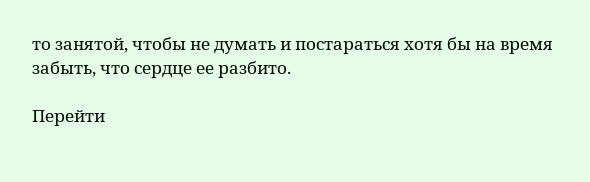то занятой, чтобы не думать и постараться хотя бы на время забыть, что сердце ее разбито.

Перейти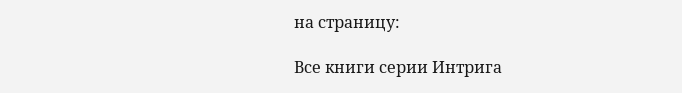на страницу:

Все книги серии Интрига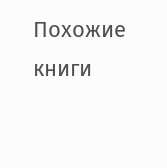Похожие книги